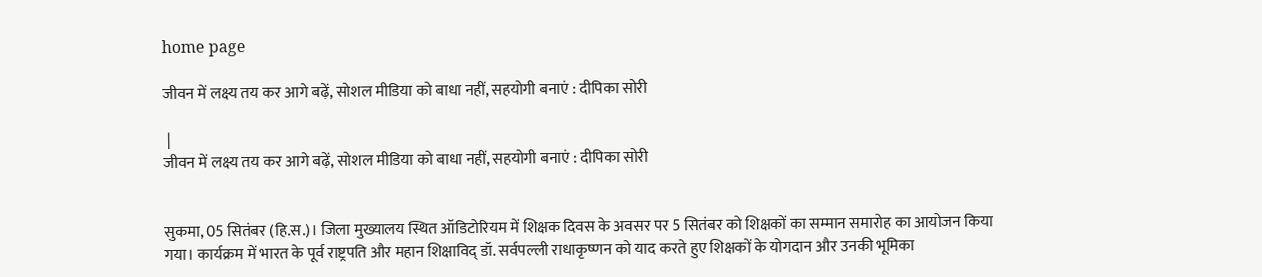home page

जीवन में लक्ष्य तय कर आगे बढ़ें, सोशल मीडिया को बाधा नहीं, सहयोगी बनाएं : दीपिका सोरी

 |
जीवन में लक्ष्य तय कर आगे बढ़ें, सोशल मीडिया को बाधा नहीं, सहयोगी बनाएं : दीपिका सोरी


सुकमा, 05 सितंबर (हि.स.)। जिला मुख्यालय स्थित ऑडिटोरियम में शिक्षक दिवस के अवसर पर 5 सितंबर को शिक्षकों का सम्मान समारोह का आयोजन किया गया। कार्यक्रम में भारत के पूर्व राष्ट्रपति और महान शिक्षाविद् डॉ. सर्वपल्ली राधाकृष्णन को याद करते हुए शिक्षकों के योगदान और उनकी भूमिका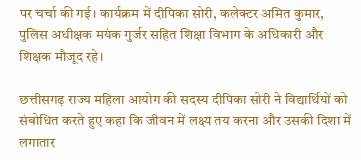पर चर्चा की गई। कार्यक्रम में दीपिका सोरी, कलेक्टर अमित कुमार, पुलिस अधीक्षक मयंक गुर्जर सहित शिक्षा विभाग के अधिकारी और शिक्षक मौजूद रहे।

छत्तीसगढ़ राज्य महिला आयोग की सदस्य दीपिका सोरी ने विद्यार्थियों को संबोधित करते हुए कहा कि जीवन में लक्ष्य तय करना और उसकी दिशा में लगातार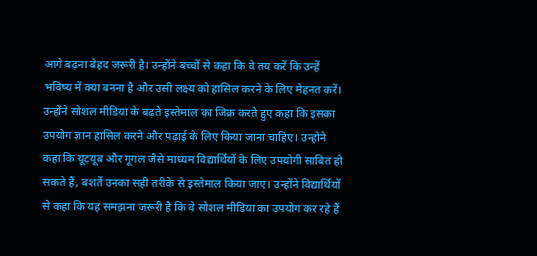आगे बढ़ना बेहद जरूरी है। उन्होंने बच्चों से कहा कि वे तय करें कि उन्हें भविष्य में क्या बनना है और उसी लक्ष्य को हासिल करने के लिए मेहनत करें। उन्होंने सोशल मीडिया के बढ़ते इस्तेमाल का जिक्र करते हुए कहा कि इसका उपयोग ज्ञान हासिल करने और पढ़ाई के लिए किया जाना चाहिए। उन्होने कहा कि यूट़यूब और गूगल जैसे माध्यम विद्यार्थियों के लिए उपयोगी साबित हो सकते हैं, बशर्ते उनका सही तरीके से इस्तेमाल किया जाए। उन्होंने विद्यार्थियों से कहा कि यह समझना जरूरी है कि वे सोशल मीडिया का उपयोग कर रहे हैं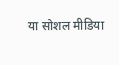या सोशल मीडिया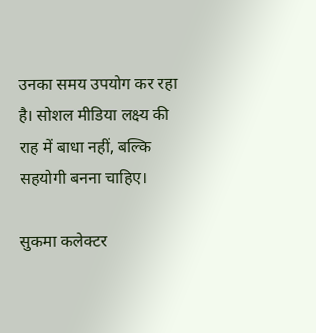उनका समय उपयोग कर रहा है। सोशल मीडिया लक्ष्य की राह में बाधा नहीं, बल्कि सहयोगी बनना चाहिए।

सुकमा कलेक्टर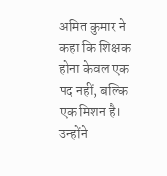अमित कुमार ने कहा कि शिक्षक होना केवल एक पद नहीं, बल्कि एक मिशन है। उन्होंने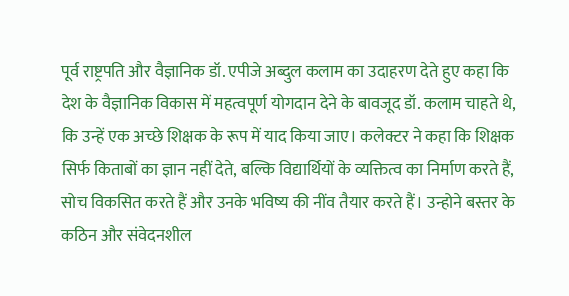पूर्व राष्ट्रपति और वैज्ञानिक डॉ. एपीजे अब्दुल कलाम का उदाहरण देते हुए कहा कि देश के वैज्ञानिक विकास में महत्वपूर्ण योगदान देने के बावजूद डॉ. कलाम चाहते थे, कि उन्हें एक अच्छे शिक्षक के रूप में याद किया जाए। कलेक्टर ने कहा कि शिक्षक सिर्फ किताबों का ज्ञान नहीं देते, बल्कि विद्यार्थियों के व्यक्तित्व का निर्माण करते हैं, सोच विकसित करते हैं और उनके भविष्य की नींव तैयार करते हैं। उन्होने बस्तर के कठिन और संवेदनशील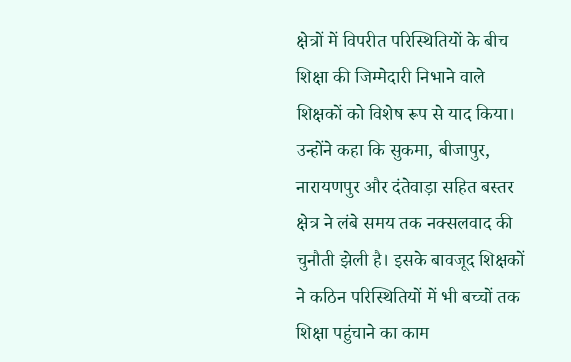क्षेत्रों में विपरीत परिस्थितियों के बीच शिक्षा की जिम्मेदारी निभाने वाले शिक्षकों को विशेष रूप से याद किया। उन्होंने कहा कि सुकमा, बीजापुर, नारायणपुर और दंतेवाड़ा सहित बस्तर क्षेत्र ने लंबे समय तक नक्सलवाद की चुनौती झेली है। इसके बावजूद शिक्षकों ने कठिन परिस्थितियों में भी बच्चों तक शिक्षा पहुंचाने का काम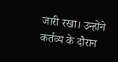जारी रखा। उन्होंने कर्तव्य के दौरान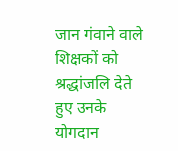जान गंवाने वाले शिक्षकों को श्रद्धांजलि देते हुए उनके योगदान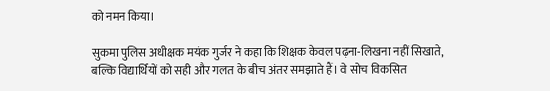को नमन किया।

सुकमा पुलिस अधीक्षक मयंक गुर्जर ने कहा कि शिक्षक केवल पढ़ना-लिखना नहीं सिखाते, बल्कि विद्यार्थियों को सही और गलत के बीच अंतर समझाते हैं। वे सोच विकसित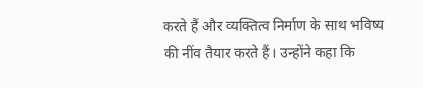करते हैं और व्यक्तित्व निर्माण के साथ भविष्य की नींव तैयार करते हैं। उन्होंने कहा कि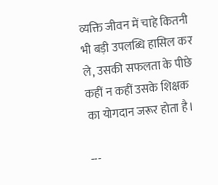व्यक्ति जीवन में चाहे कितनी भी बड़ी उपलब्धि हासिल कर ले, उसकी सफलता के पीछे कहीं न कहीं उसके शिक्षक का योगदान जरूर होता है।

---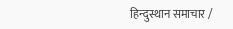हिन्दुस्थान समाचार /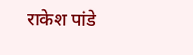राकेश पांडे